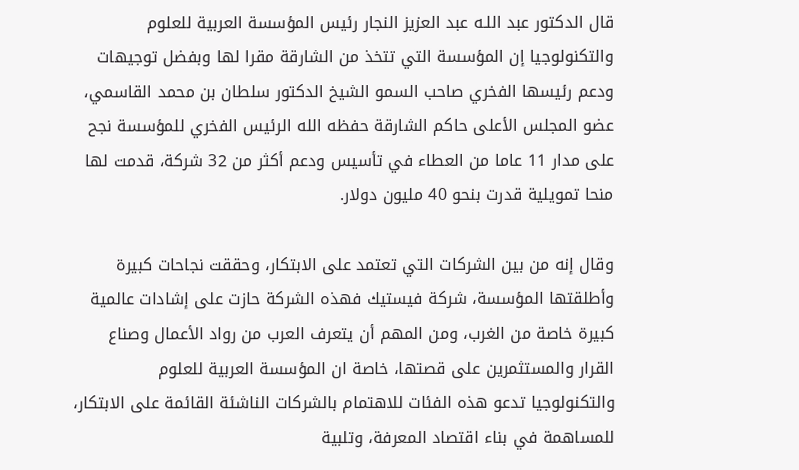قال الدكتور عبد اللـه عبد العزيز النجار رئيس المؤسسة العربية للعلوم والتكنولوجيا إن المؤسسة التي تتخذ من الشارقة مقرا لها وبفضل توجيهات ودعم رئيسها الفخري صاحب السمو الشيخ الدكتور سلطان بن محمد القاسمي، عضو المجلس الأعلى حاكم الشارقة حفظه الله الرئيس الفخري للمؤسسة نجح على مدار 11 عاما من العطاء في تأسيس ودعم أكثر من 32 شركة، قدمت لها منحا تمويلية قدرت بنحو 40 مليون دولار.

وقال إنه من بين الشركات التي تعتمد على الابتكار، وحققت نجاحات كبيرة وأطلقتها المؤسسة، شركة فيستيك فهذه الشركة حازت على إشادات عالمية كبيرة خاصة من الغرب، ومن المهم أن يتعرف العرب من رواد الأعمال وصناع القرار والمستثمرين على قصتها، خاصة ان المؤسسة العربية للعلوم والتكنولوجيا تدعو هذه الفئات للاهتمام بالشركات الناشئة القائمة على الابتكار، للمساهمة في بناء اقتصاد المعرفة، وتلبية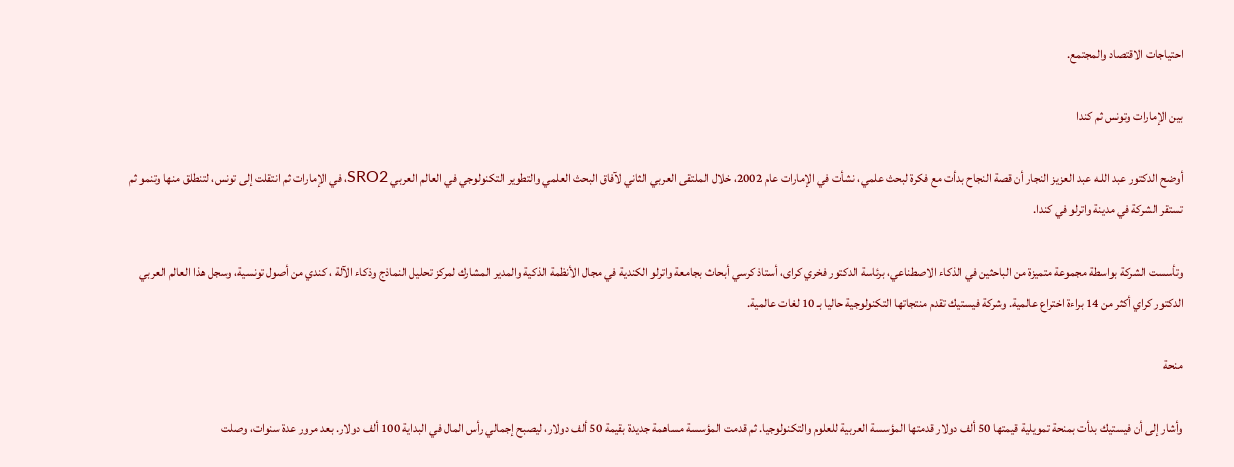احتياجات الاقتصاد والمجتمع.

بين الإمارات وتونس ثم كندا

أوضح الدكتور عبد اللـه عبد العزيز النجار أن قصة النجاح بدأت مع فكرة لبحث علمي، نشأت في الإمارات عام 2002، خلال الملتقى العربي الثاني لآفاق البحث العلمي والتطوير التكنولوجي في العالم العربي SRO2، في الإمارات ثم انتقلت إلى تونس، لتنطلق منها وتنمو ثم تستقر الشركة في مدينة واترلو في كندا.

وتأسست الشركة بواسطة مجموعة متميزة من الباحثين في الذكاء الاصطناعي، برئاسة الدكتور فخري كراى، أستاذ كرسي أبحاث بجامعة واترلو الكندية في مجال الأنظمة الذكية والمدير المشارك لمركز تحليل النماذج وذكاء الآلة ، كندي من أصول تونسية، وسجل هذا العالم العربي الدكتور كراي أكثر من 14 براءة اختراع عالمية. وشركة فيستيك تقدم منتجاتها التكنولوجية حاليا بـ 10 لغات عالمية.

منحة

وأشار إلى أن فيستيك بدأت بمنحة تمويلية قيمتها 50 ألف دولار قدمتها المؤسسة العربية للعلوم والتكنولوجيا. ثم قدمت المؤسسة مساهمة جديدة بقيمة 50 ألف دولار، ليصبح إجمالي رأس المال في البداية 100 ألف دولار. بعد مرور عدة سنوات، وصلت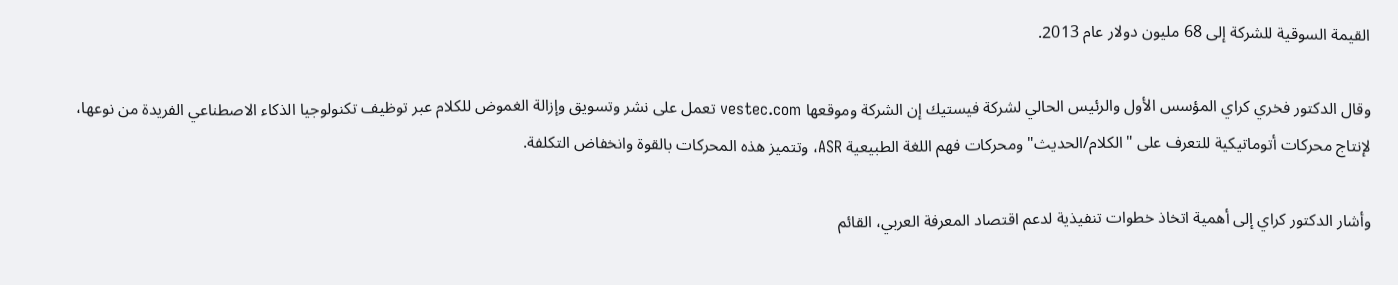القيمة السوقية للشركة إلى 68 مليون دولار عام 2013.

وقال الدكتور فخري كراي المؤسس الأول والرئيس الحالي لشركة فيستيك إن الشركة وموقعها vestec.com تعمل على نشر وتسويق وإزالة الغموض للكلام عبر توظيف تكنولوجيا الذكاء الاصطناعي الفريدة من نوعها، لإنتاج محركات أتوماتيكية للتعرف على "الكلام/الحديث" ومحركات فهم اللغة الطبيعية ASR، وتتميز هذه المحركات بالقوة وانخفاض التكلفة.

وأشار الدكتور كراي إلى أهمية اتخاذ خطوات تنفيذية لدعم اقتصاد المعرفة العربي، القائم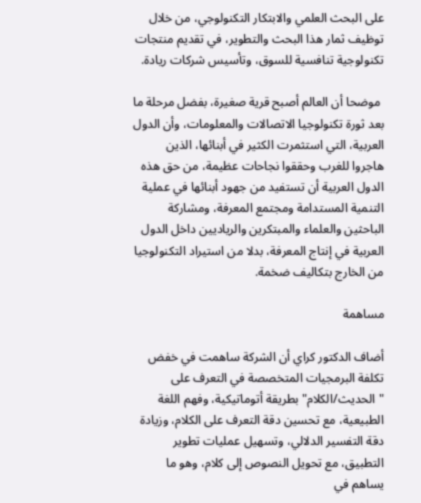على البحث العلمي والابتكار التكنولوجي، من خلال توظيف ثمار هذا البحث والتطوير، في تقديم منتجات تكنولوجية تنافسية للسوق، وتأسيس شركات ريادة.

 موضحا أن العالم أصبح قرية صغيرة، بفضل مرحلة ما بعد ثورة تكنولوجيا الاتصالات والمعلومات، وأن الدول العربية، التي استثمرت الكثير في أبنائها، الذين هاجروا للغرب وحققوا نجاحات عظيمة، من حق هذه الدول العربية أن تستفيد من جهود أبنائها في عملية التنمية المستدامة ومجتمع المعرفة، ومشاركة الباحثين والعلماء والمبتكرين والرياديين داخل الدول العربية في إنتاج المعرفة، بدلا من استيراد التكنولوجيا من الخارج بتكاليف ضخمة.

مساهمة

أضاف الدكتور كراي أن الشركة ساهمت في خفض تكلفة البرمجيات المتخصصة في التعرف على "الحديث/الكلام" بطريقة أتوماتيكية، وفهم اللغة الطبيعية، مع تحسين دقة التعرف على الكلام، وزيادة دقة التفسير الدلالي، وتسهيل عمليات تطوير التطبيق، مع تحويل النصوص إلى كلام، وهو ما يساهم في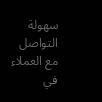سهولة التواصل مع العملاء في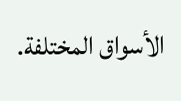الأسواق المختلفة.